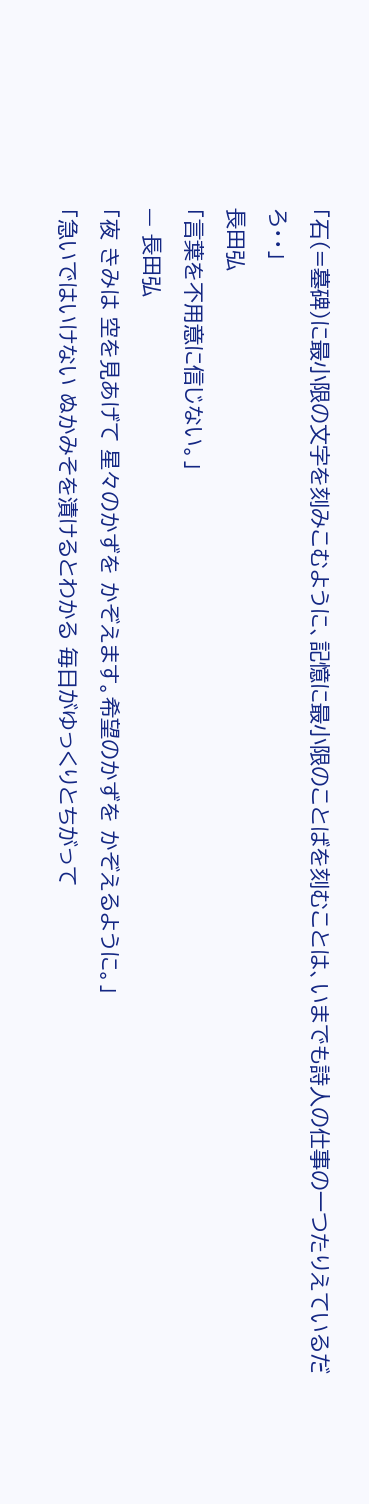「石(=墓碑)に最小限の文字を刻みこむように、記憶に最小限のことばを刻むことは、いまでも詩人の仕事の一つたりえているだろ・・」
長田弘
「言葉を不用意に信じない。」
— 長田弘
「夜 きみは 空を見あげて 星々のかずを かぞえます。希望のかずを かぞえるように。」
「急いではいけない ぬかみそを漬けるとわかる 毎日がゆっくりとちがって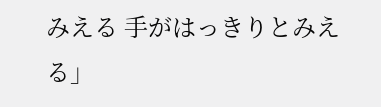みえる 手がはっきりとみえる」